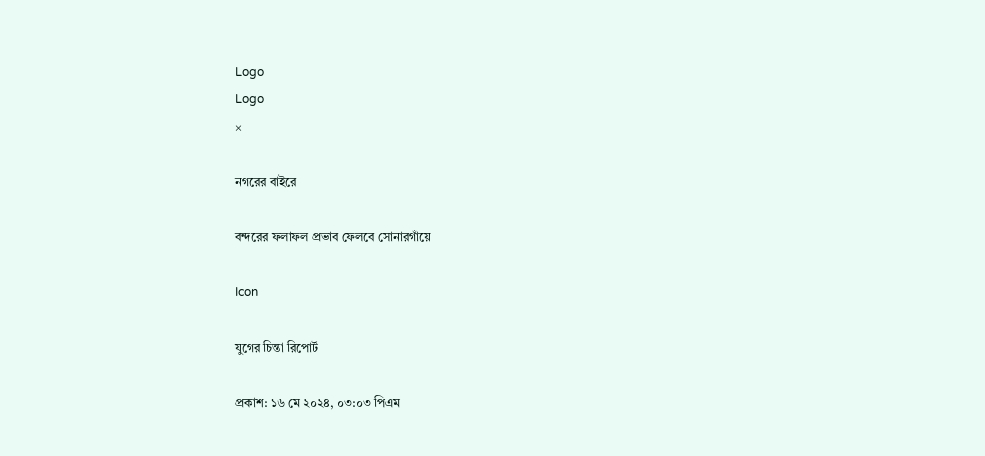Logo
Logo
×

নগরের বাইরে

বন্দরের ফলাফল প্রভাব ফেলবে সোনারগাঁয়ে

Icon

যুগের চিন্তা রিপোর্ট

প্রকাশ: ১৬ মে ২০২৪, ০৩:০৩ পিএম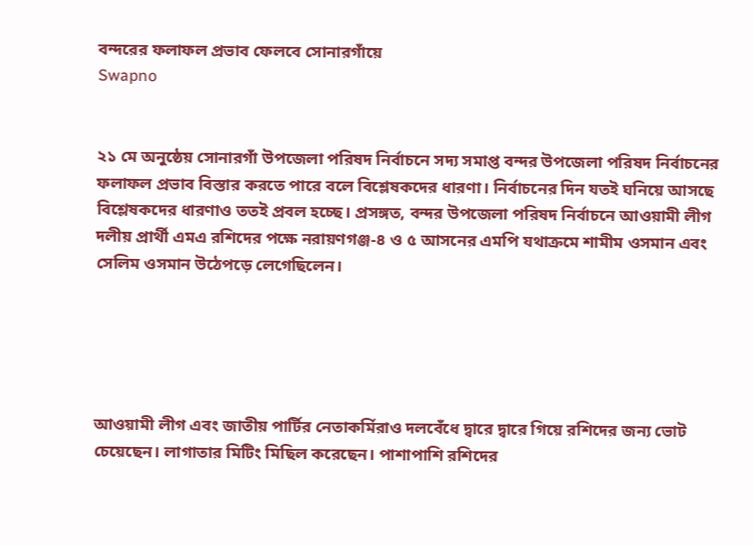বন্দরের ফলাফল প্রভাব ফেলবে সোনারগাঁয়ে
Swapno


২১ মে অনুষ্ঠেয় সোনারগাঁ উপজেলা পরিষদ নির্বাচনে সদ্য সমাপ্ত বন্দর উপজেলা পরিষদ নির্বাচনের ফলাফল প্রভাব বিস্তার করতে পারে বলে বিশ্লেষকদের ধারণা। নির্বাচনের দিন যতই ঘনিয়ে আসছে বিশ্লেষকদের ধারণাও ততই প্রবল হচ্ছে। প্রসঙ্গত, বন্দর উপজেলা পরিষদ নির্বাচনে আওয়ামী লীগ দলীয় প্রার্থী এমএ রশিদের পক্ষে নরায়ণগঞ্জ-৪ ও ৫ আসনের এমপি যথাক্রমে শামীম ওসমান এবং সেলিম ওসমান উঠেপড়ে লেগেছিলেন।





আওয়ামী লীগ এবং জাতীয় পার্টির নেতাকর্মিরাও দলবেঁধে দ্বারে দ্বারে গিয়ে রশিদের জন্য ভোট চেয়েছেন। লাগাতার মিটিং মিছিল করেছেন। পাশাপাশি রশিদের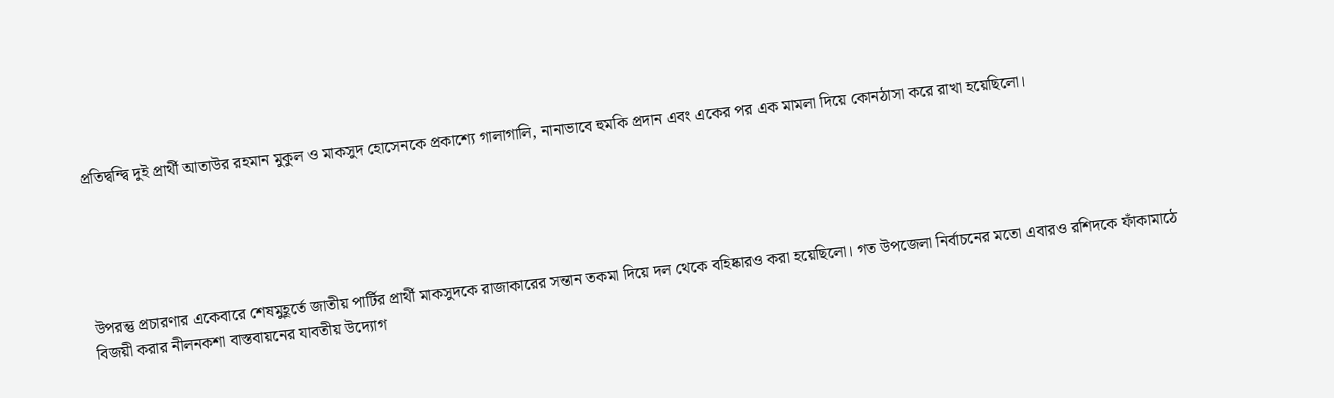প্রতিদ্বন্দ্বি দুই প্রার্থী আতাউর রহমান মুকুল ও মাকসুদ হোসেনকে প্রকাশ্যে গালাগালি, নানাভাবে হুমকি প্রদান এবং একের পর এক মামলা দিয়ে কোনঠাসা করে রাখা হয়েছিলো।





উপরন্তু প্রচারণার একেবারে শেষমুহূর্তে জাতীয় পার্টির প্রার্থী মাকসুদকে রাজাকারের সন্তান তকমা দিয়ে দল থেকে বহিষ্কারও করা হয়েছিলো। গত উপজেলা নির্বাচনের মতো এবারও রশিদকে ফাঁকামাঠে বিজয়ী করার নীলনকশা বাস্তবায়নের যাবতীয় উদ্যোগ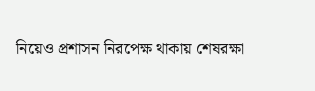নিয়েও প্রশাসন নিরপেক্ষ থাকায় শেষরক্ষা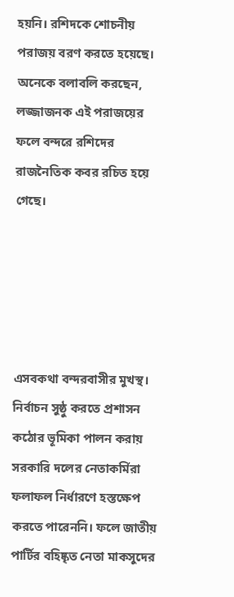হয়নি। রশিদকে শোচনীয় পরাজয় বরণ করতে হয়েছে। অনেকে বলাবলি করছেন, লজ্জাজনক এই পরাজয়ের ফলে বন্দরে রশিদের রাজনৈতিক কবর রচিত হয়ে গেছে।





এসবকথা বন্দরবাসীর মুখস্থ। নির্বাচন সুষ্ঠু করতে প্রশাসন কঠোর ভূমিকা পালন করায় সরকারি দলের নেতাকর্মিরা ফলাফল নির্ধারণে হস্তক্ষেপ করতে পারেননি। ফলে জাতীয় পার্টির বহিষ্কৃত নেতা মাকসুদের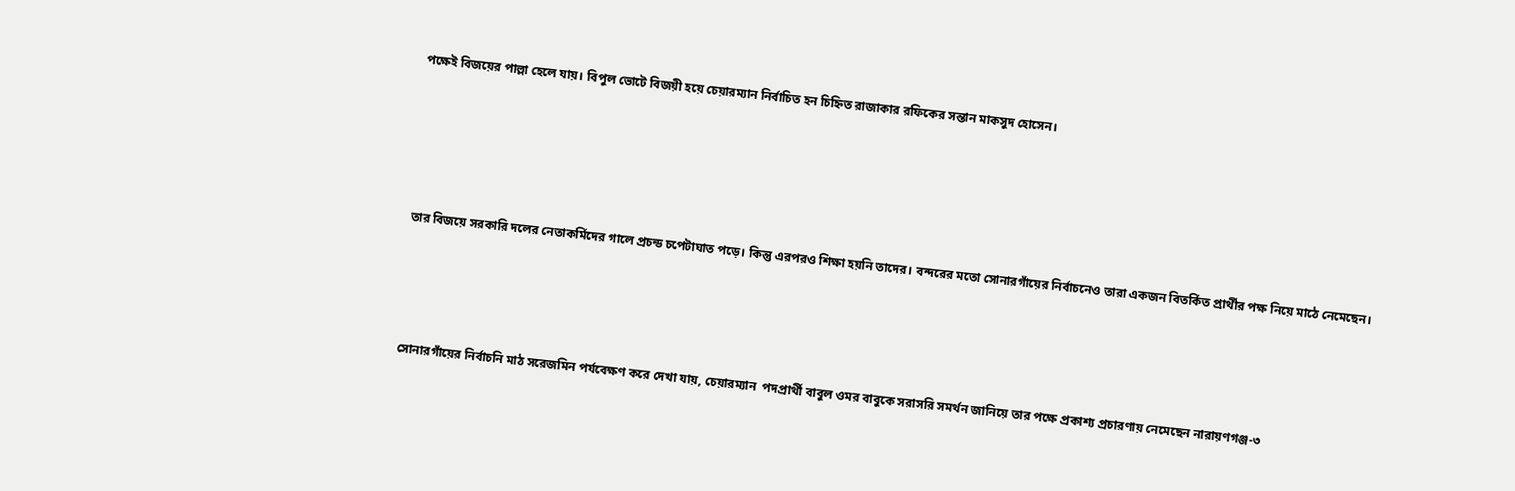পক্ষেই বিজয়ের পাল্লা হেলে যায়। বিপুল ভোটে বিজয়ী হয়ে চেয়ারম্যান নির্বাচিত হন চিহ্নিত রাজাকার রফিকের সন্তান মাকসুদ হোসেন।





তার বিজয়ে সরকারি দলের নেতাকর্মিদের গালে প্রচন্ড চপেটাঘাত পড়ে। কিন্তু এরপরও শিক্ষা হয়নি তাদের। বন্দরের মতো সোনারগাঁয়ের নির্বাচনেও তারা একজন বিতর্কিত প্রার্থীর পক্ষ নিয়ে মাঠে নেমেছেন।




সোনারগাঁয়ের নির্বাচনি মাঠ সরেজমিন পর্যবেক্ষণ করে দেখা যায়, চেয়ারম্যান  পদপ্রার্থী বাবুল ওমর বাবুকে সরাসরি সমর্থন জানিয়ে তার পক্ষে প্রকাশ্য প্রচারণায় নেমেছেন নারায়ণগঞ্জ-৩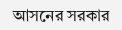আসনের সরকার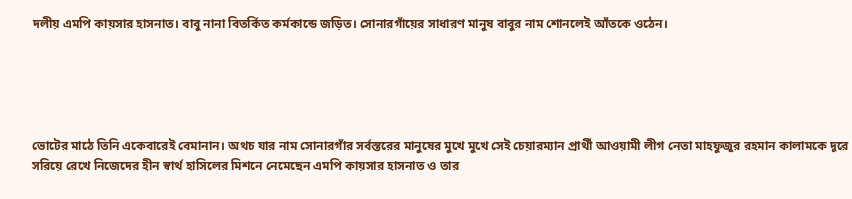দলীয় এমপি কায়সার হাসনাত। বাবু নানা বিতর্কিত কর্মকান্ডে জড়িত। সোনারগাঁয়ের সাধারণ মানুষ বাবুর নাম শোনলেই আঁতকে ওঠেন।





ভোটের মাঠে তিনি একেবারেই বেমানান। অথচ যার নাম সোনারগাঁর সর্বস্তরের মানুষের মুখে মুখে সেই চেয়ারম্যান প্রার্থী আওয়ামী লীগ নেতা মাহফুজুর রহমান কালামকে দূরে সরিয়ে রেখে নিজেদের হীন স্বার্থ হাসিলের মিশনে নেমেছেন এমপি কায়সার হাসনাত ও তার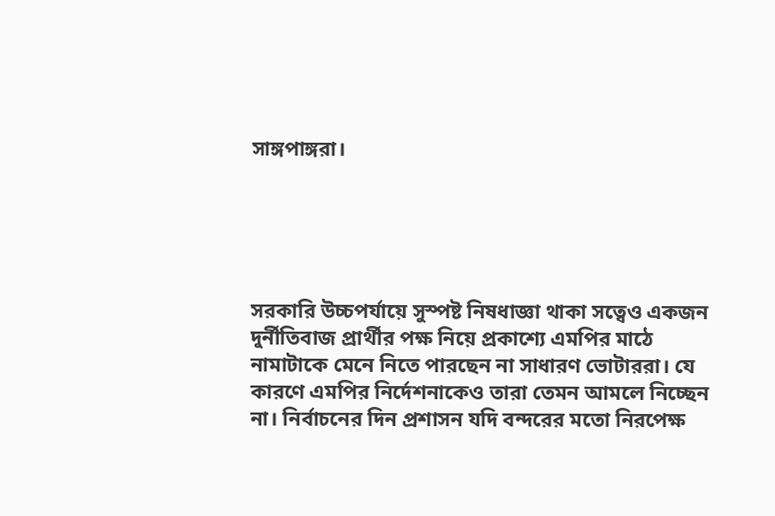সাঙ্গপাঙ্গরা।





সরকারি উচ্চপর্যায়ে সুস্পষ্ট নিষধাজ্ঞা থাকা সত্বেও একজন দুর্নীতিবাজ প্রার্থীর পক্ষ নিয়ে প্রকাশ্যে এমপির মাঠে নামাটাকে মেনে নিতে পারছেন না সাধারণ ভোটাররা। যে কারণে এমপির নির্দেশনাকেও তারা তেমন আমলে নিচ্ছেন না। নির্বাচনের দিন প্রশাসন যদি বন্দরের মতো নিরপেক্ষ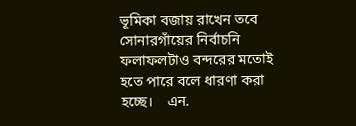ভূমিকা বজায় রাখেন তবে সোনারগাঁয়ের নির্বাচনি ফলাফলটাও বন্দরের মতোই হতে পারে বলে ধারণা করা হচ্ছে।    এন.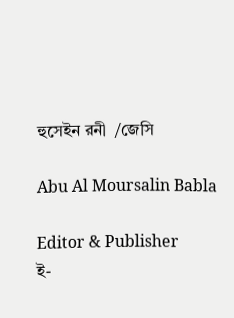হুসেইন রনী  /জেসি

Abu Al Moursalin Babla

Editor & Publisher
ই-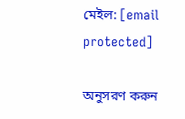মেইল: [email protected]

অনুসরণ করুন